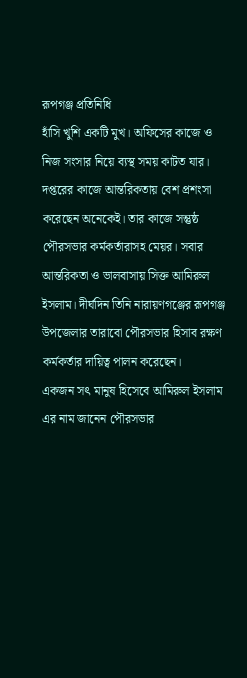রূপগঞ্জ প্রতিনিধি
হাঁসি খুশি একটি মুখ। অফিসের কাজে ও নিজ সংসার নিয়ে ব্যস্থ সময় কাটত যার। দপ্তরের কাজে আন্তরিকতায় বেশ প্রশংসা করেছেন অনেকেই। তার কাজে সন্তুষ্ঠ পৌরসভার কর্মকর্তারাসহ মেয়র। সবার আন্তরিকতা ও ভালবাসায় সিক্ত আমিরুল ইসলাম। দীর্ঘদিন তিনি নারায়ণগঞ্জের রূপগঞ্জ উপজেলার তারাবো পৌরসভার হিসাব রক্ষণ কর্মকর্তার দায়িত্ব পালন করেছেন।
একজন সৎ মানুষ হিসেবে আমিরুল ইসলাম এর নাম জানেন পৌরসভার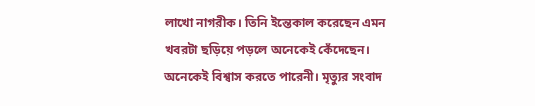লাখো নাগরীক। তিনি ইন্তেকাল করেছেন এমন খবরটা ছড়িয়ে পড়লে অনেকেই কেঁদেছেন। অনেকেই বিশ্বাস করতে পারেনী। মৃত্যুর সংবাদ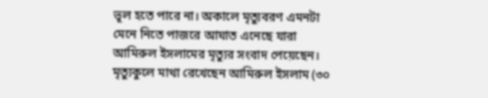ভূল হতে পারে না। অকালে মৃত্যুবরণ এমনটা মেনে নিতে পাজরে আঘাত এনেছে যারা আমিরুল ইসলামের মৃত্যুর সংবাদ পেয়েছেন। মৃত্যুকুলে মাথা রেখেছেন আমিরুল ইসলাম (৩০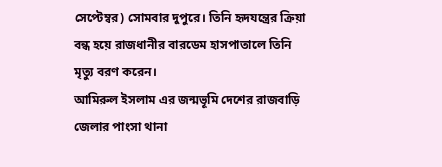সেপ্টেম্বর) সোমবার দুপুরে। তিনি হৃদযন্ত্রের ক্রিয়া বন্ধ হয়ে রাজধানীর বারডেম হাসপাতালে তিনি মৃত্যু বরণ করেন।
আমিরুল ইসলাম এর জন্মভূমি দেশের রাজবাড়ি জেলার পাংসা থানা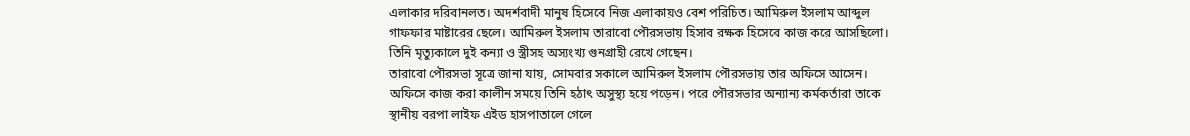এলাকার দরিবানলত। অদর্শবাদী মানুষ হিসেবে নিজ এলাকায়ও বেশ পরিচিত। আমিরুল ইসলাম আব্দুল গাফফার মাষ্টারের ছেলে। আমিরুল ইসলাম তারাবো পৌরসভায় হিসাব রক্ষক হিসেবে কাজ করে আসছিলো। তিনি মৃত্যুকালে দুই কন্যা ও স্ত্রীসহ অস্যংখ্য গুনগ্রাহী রেখে গেছেন।
তারাবো পৌরসভা সূত্রে জানা যায়, সোমবার সকালে আমিরুল ইসলাম পৌরসভায় তার অফিসে আসেন। অফিসে কাজ করা কালীন সময়ে তিনি হঠাৎ অসুস্থ্য হয়ে পড়েন। পরে পৌরসভার অন্যান্য কর্মকর্তারা তাকে স্থানীয় বরপা লাইফ এইড হাসপাতালে গেলে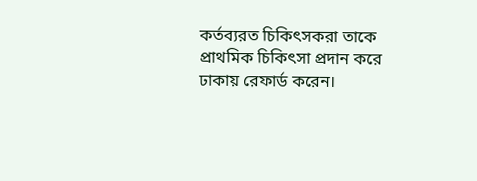কর্তব্যরত চিকিৎসকরা তাকে প্রাথমিক চিকিৎসা প্রদান করে ঢাকায় রেফার্ড করেন।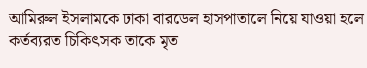আমিরুল ইসলামকে ঢাকা বারডেল হাসপাতালে নিয়ে যাওয়া হলে কর্তব্যরত চিকিৎসক তাকে মৃত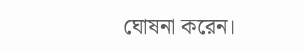ঘোষনা করেন।